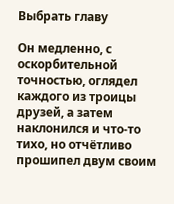Выбрать главу

Он медленно, с оскорбительной точностью, оглядел каждого из троицы друзей, а затем наклонился и что-то тихо, но отчётливо прошипел двум своим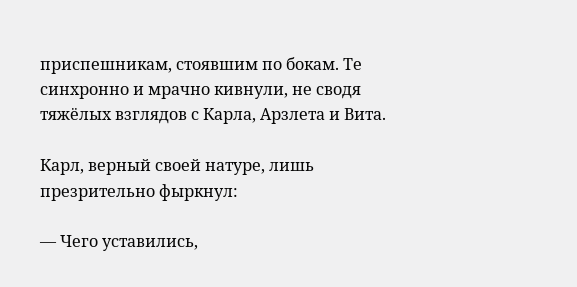приспешникам, стоявшим по бокам. Те синхронно и мрачно кивнули, не сводя тяжёлых взглядов с Карла, Арзлета и Вита.

Карл, верный своей натуре, лишь презрительно фыркнул:

— Чего уставились,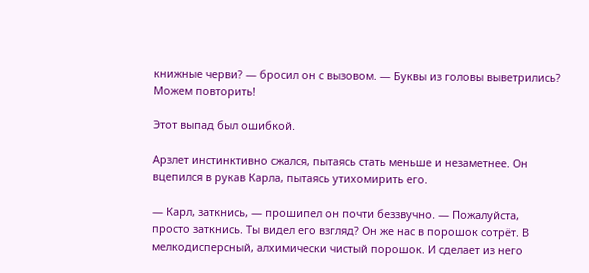книжные черви? — бросил он с вызовом. — Буквы из головы выветрились? Можем повторить!

Этот выпад был ошибкой.

Арзлет инстинктивно сжался, пытаясь стать меньше и незаметнее. Он вцепился в рукав Карла, пытаясь утихомирить его.

— Карл, заткнись, — прошипел он почти беззвучно. — Пожалуйста, просто заткнись. Ты видел его взгляд? Он же нас в порошок сотрёт. В мелкодисперсный, алхимически чистый порошок. И сделает из него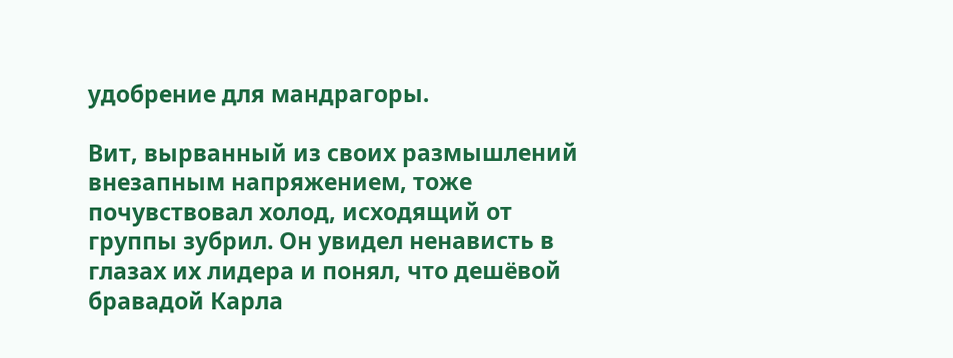удобрение для мандрагоры.

Вит, вырванный из своих размышлений внезапным напряжением, тоже почувствовал холод, исходящий от группы зубрил. Он увидел ненависть в глазах их лидера и понял, что дешёвой бравадой Карла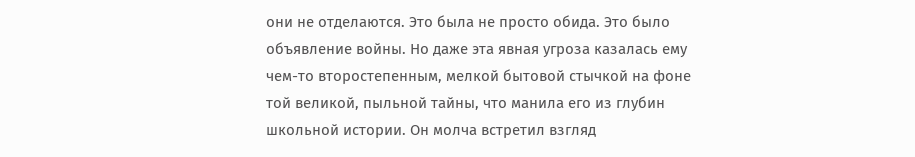они не отделаются. Это была не просто обида. Это было объявление войны. Но даже эта явная угроза казалась ему чем-то второстепенным, мелкой бытовой стычкой на фоне той великой, пыльной тайны, что манила его из глубин школьной истории. Он молча встретил взгляд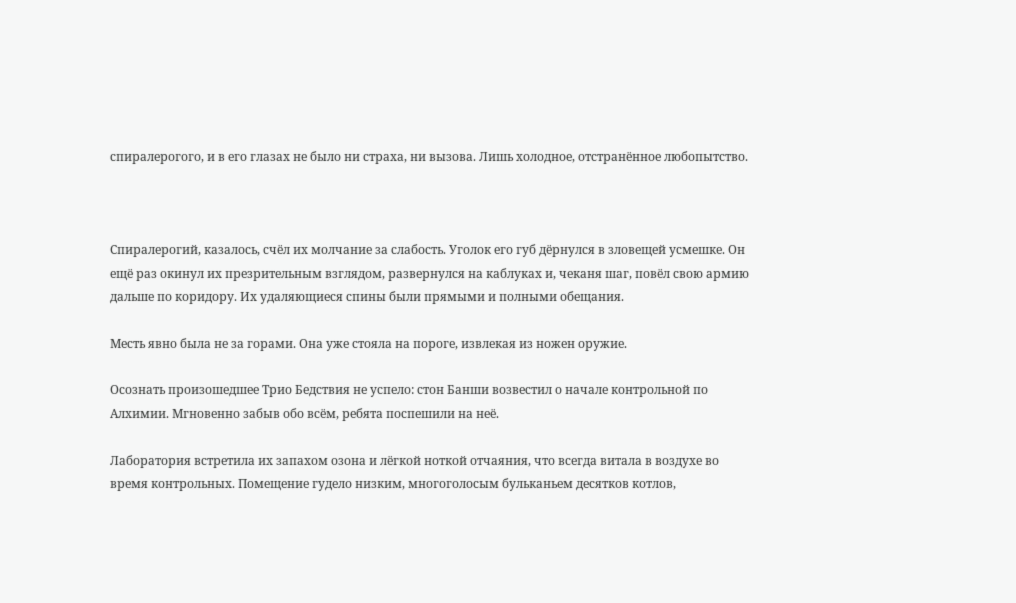спиралерогого, и в его глазах не было ни страха, ни вызова. Лишь холодное, отстранённое любопытство.



Спиралерогий, казалось, счёл их молчание за слабость. Уголок его губ дёрнулся в зловещей усмешке. Он ещё раз окинул их презрительным взглядом, развернулся на каблуках и, чеканя шаг, повёл свою армию дальше по коридору. Их удаляющиеся спины были прямыми и полными обещания.

Месть явно была не за горами. Она уже стояла на пороге, извлекая из ножен оружие.

Осознать произошедшее Трио Бедствия не успело: стон Банши возвестил о начале контрольной по Алхимии. Мгновенно забыв обо всём, ребята поспешили на неё.

Лаборатория встретила их запахом озона и лёгкой ноткой отчаяния, что всегда витала в воздухе во время контрольных. Помещение гудело низким, многоголосым бульканьем десятков котлов,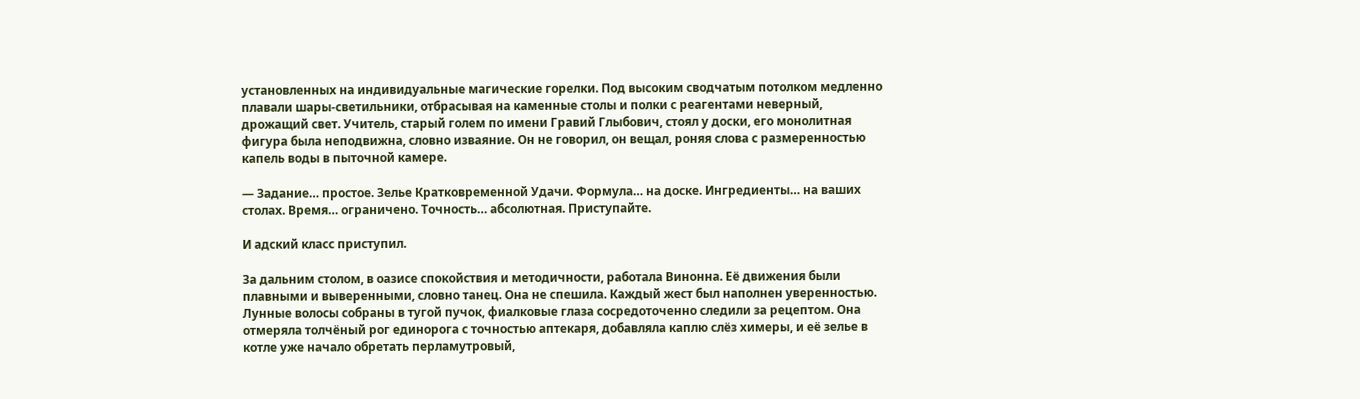установленных на индивидуальные магические горелки. Под высоким сводчатым потолком медленно плавали шары-светильники, отбрасывая на каменные столы и полки с реагентами неверный, дрожащий свет. Учитель, старый голем по имени Гравий Глыбович, стоял у доски, его монолитная фигура была неподвижна, словно изваяние. Он не говорил, он вещал, роняя слова с размеренностью капель воды в пыточной камере.

— Задание… простое. Зелье Кратковременной Удачи. Формула… на доске. Ингредиенты… на ваших столах. Время… ограничено. Точность… абсолютная. Приступайте.

И адский класс приступил.

За дальним столом, в оазисе спокойствия и методичности, работала Винонна. Её движения были плавными и выверенными, словно танец. Она не спешила. Каждый жест был наполнен уверенностью. Лунные волосы собраны в тугой пучок, фиалковые глаза сосредоточенно следили за рецептом. Она отмеряла толчёный рог единорога с точностью аптекаря, добавляла каплю слёз химеры, и её зелье в котле уже начало обретать перламутровый,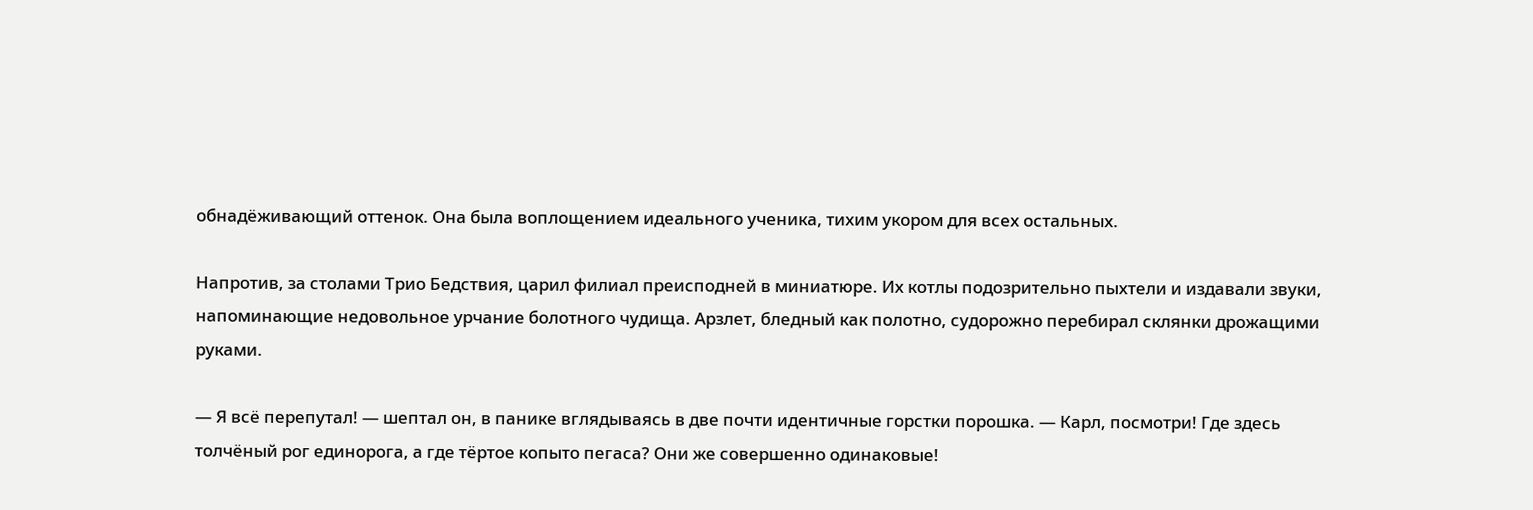обнадёживающий оттенок. Она была воплощением идеального ученика, тихим укором для всех остальных.

Напротив, за столами Трио Бедствия, царил филиал преисподней в миниатюре. Их котлы подозрительно пыхтели и издавали звуки, напоминающие недовольное урчание болотного чудища. Арзлет, бледный как полотно, судорожно перебирал склянки дрожащими руками.

— Я всё перепутал! — шептал он, в панике вглядываясь в две почти идентичные горстки порошка. — Карл, посмотри! Где здесь толчёный рог единорога, а где тёртое копыто пегаса? Они же совершенно одинаковые!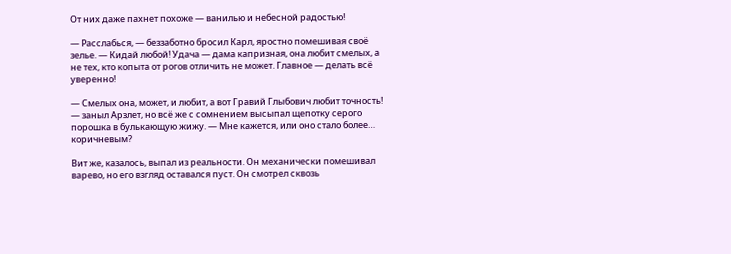От них даже пахнет похоже — ванилью и небесной радостью!

— Расслабься, — беззаботно бросил Карл, яростно помешивая своё зелье. — Кидай любой! Удача — дама капризная, она любит смелых, а не тех, кто копыта от рогов отличить не может. Главное — делать всё уверенно!

— Смелых она, может, и любит, а вот Гравий Глыбович любит точность! — заныл Арзлет, но всё же с сомнением высыпал щепотку серого порошка в булькающую жижу. — Мне кажется, или оно стало более… коричневым?

Вит же, казалось, выпал из реальности. Он механически помешивал варево, но его взгляд оставался пуст. Он смотрел сквозь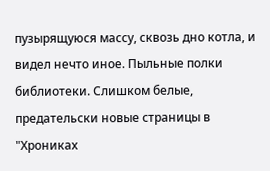пузырящуюся массу, сквозь дно котла, и видел нечто иное. Пыльные полки библиотеки. Слишком белые, предательски новые страницы в "Хрониках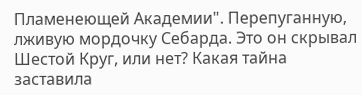Пламенеющей Академии". Перепуганную, лживую мордочку Себарда. Это он скрывал Шестой Круг, или нет? Какая тайна заставила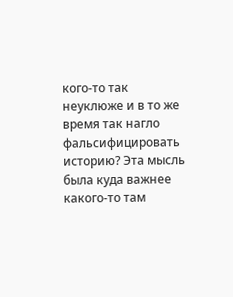кого-то так неуклюже и в то же время так нагло фальсифицировать историю? Эта мысль была куда важнее какого-то там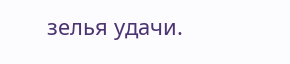зелья удачи.